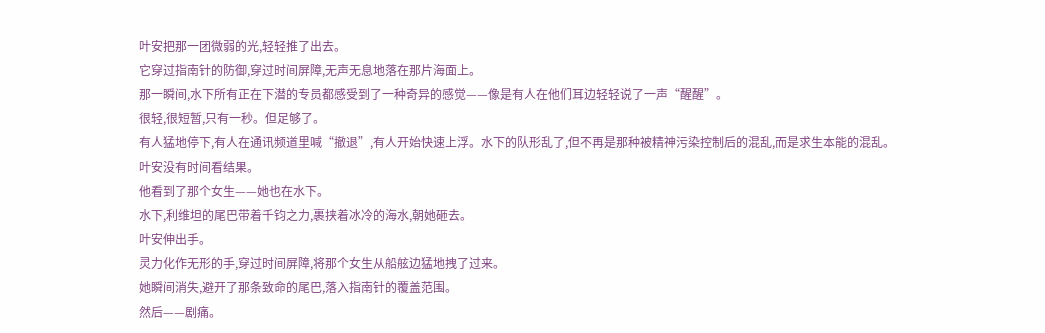叶安把那一团微弱的光,轻轻推了出去。
它穿过指南针的防御,穿过时间屏障,无声无息地落在那片海面上。
那一瞬间,水下所有正在下潜的专员都感受到了一种奇异的感觉——像是有人在他们耳边轻轻说了一声“醒醒”。
很轻,很短暂,只有一秒。但足够了。
有人猛地停下,有人在通讯频道里喊“撤退”,有人开始快速上浮。水下的队形乱了,但不再是那种被精神污染控制后的混乱,而是求生本能的混乱。
叶安没有时间看结果。
他看到了那个女生——她也在水下。
水下,利维坦的尾巴带着千钧之力,裹挟着冰冷的海水,朝她砸去。
叶安伸出手。
灵力化作无形的手,穿过时间屏障,将那个女生从船舷边猛地拽了过来。
她瞬间消失,避开了那条致命的尾巴,落入指南针的覆盖范围。
然后——剧痛。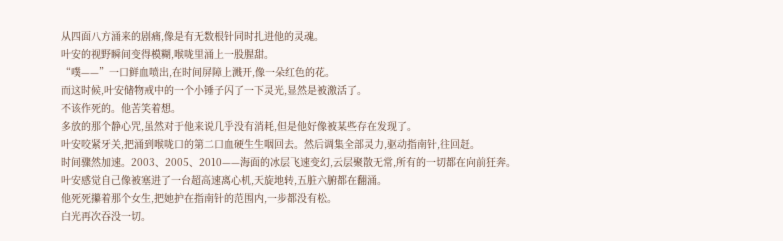从四面八方涌来的剧痛,像是有无数根针同时扎进他的灵魂。
叶安的视野瞬间变得模糊,喉咙里涌上一股腥甜。
“噗——”一口鲜血喷出,在时间屏障上溅开,像一朵红色的花。
而这时候,叶安储物戒中的一个小锤子闪了一下灵光,显然是被激活了。
不该作死的。他苦笑着想。
多放的那个静心咒,虽然对于他来说几乎没有消耗,但是他好像被某些存在发现了。
叶安咬紧牙关,把涌到喉咙口的第二口血硬生生咽回去。然后调集全部灵力,驱动指南针,往回赶。
时间骤然加速。2003、2005、2010——海面的冰层飞速变幻,云层聚散无常,所有的一切都在向前狂奔。
叶安感觉自己像被塞进了一台超高速离心机,天旋地转,五脏六腑都在翻涌。
他死死攥着那个女生,把她护在指南针的范围内,一步都没有松。
白光再次吞没一切。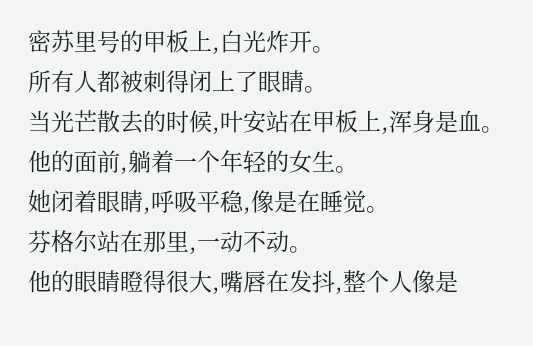密苏里号的甲板上,白光炸开。
所有人都被刺得闭上了眼睛。
当光芒散去的时候,叶安站在甲板上,浑身是血。
他的面前,躺着一个年轻的女生。
她闭着眼睛,呼吸平稳,像是在睡觉。
芬格尔站在那里,一动不动。
他的眼睛瞪得很大,嘴唇在发抖,整个人像是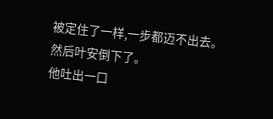被定住了一样,一步都迈不出去。
然后叶安倒下了。
他吐出一口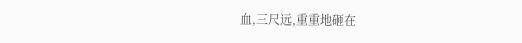血,三尺远,重重地砸在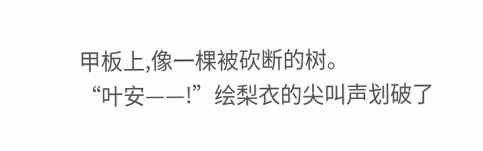甲板上,像一棵被砍断的树。
“叶安——!”绘梨衣的尖叫声划破了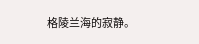格陵兰海的寂静。